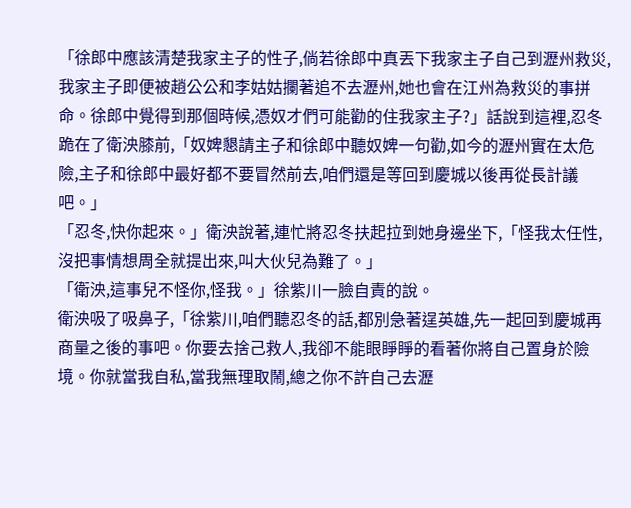「徐郎中應該清楚我家主子的性子,倘若徐郎中真丟下我家主子自己到瀝州救災,我家主子即便被趙公公和李姑姑攔著追不去瀝州,她也會在江州為救災的事拼命。徐郎中覺得到那個時候,憑奴才們可能勸的住我家主子?」話說到這裡,忍冬跪在了衛泱膝前,「奴婢懇請主子和徐郎中聽奴婢一句勸,如今的瀝州實在太危險,主子和徐郎中最好都不要冒然前去,咱們還是等回到慶城以後再從長計議吧。」
「忍冬,快你起來。」衛泱說著,連忙將忍冬扶起拉到她身邊坐下,「怪我太任性,沒把事情想周全就提出來,叫大伙兒為難了。」
「衛泱,這事兒不怪你,怪我。」徐紫川一臉自責的說。
衛泱吸了吸鼻子,「徐紫川,咱們聽忍冬的話,都別急著逞英雄,先一起回到慶城再商量之後的事吧。你要去捨己救人,我卻不能眼睜睜的看著你將自己置身於險境。你就當我自私,當我無理取鬧,總之你不許自己去瀝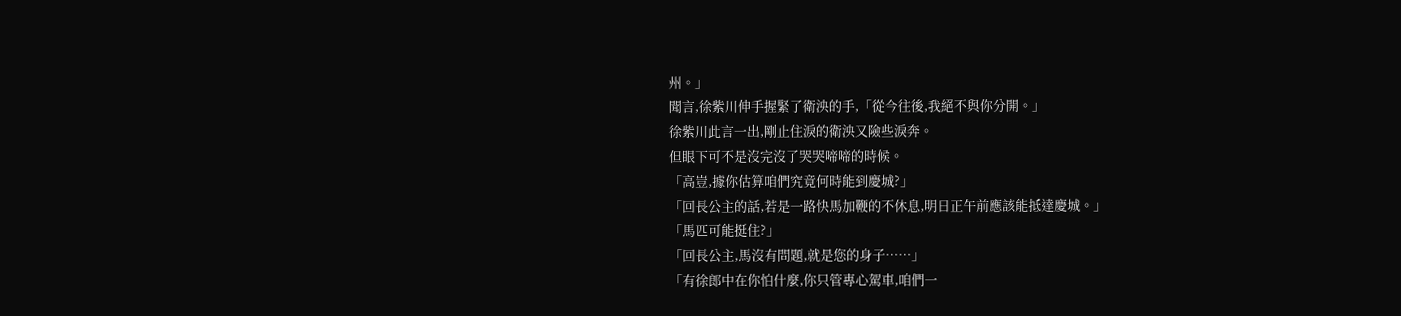州。」
聞言,徐紫川伸手握緊了衛泱的手,「從今往後,我絕不與你分開。」
徐紫川此言一出,剛止住淚的衛泱又險些淚奔。
但眼下可不是沒完沒了哭哭啼啼的時候。
「高豈,據你估算咱們究竟何時能到慶城?」
「回長公主的話,若是一路快馬加鞭的不休息,明日正午前應該能抵達慶城。」
「馬匹可能挺住?」
「回長公主,馬沒有問題,就是您的身子……」
「有徐郎中在你怕什麼,你只管專心駕車,咱們一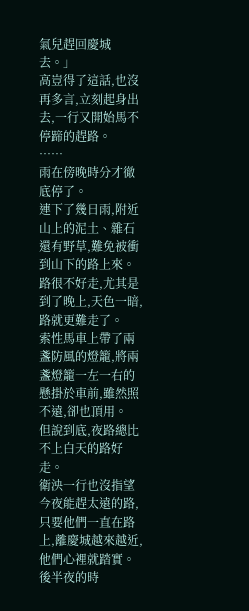氣兒趕回慶城去。」
高豈得了這話,也沒再多言,立刻起身出去,一行又開始馬不停蹄的趕路。
……
雨在傍晚時分才徹底停了。
連下了幾日雨,附近山上的泥土、雜石還有野草,難免被衝到山下的路上來。
路很不好走,尤其是到了晚上,天色一暗,路就更難走了。
索性馬車上帶了兩盞防風的燈籠,將兩盞燈籠一左一右的懸掛於車前,雖然照不遠,卻也頂用。
但說到底,夜路總比不上白天的路好走。
衛泱一行也沒指望今夜能趕太遠的路,只要他們一直在路上,離慶城越來越近,他們心裡就踏實。
後半夜的時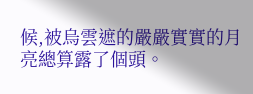候,被烏雲遮的嚴嚴實實的月亮總算露了個頭。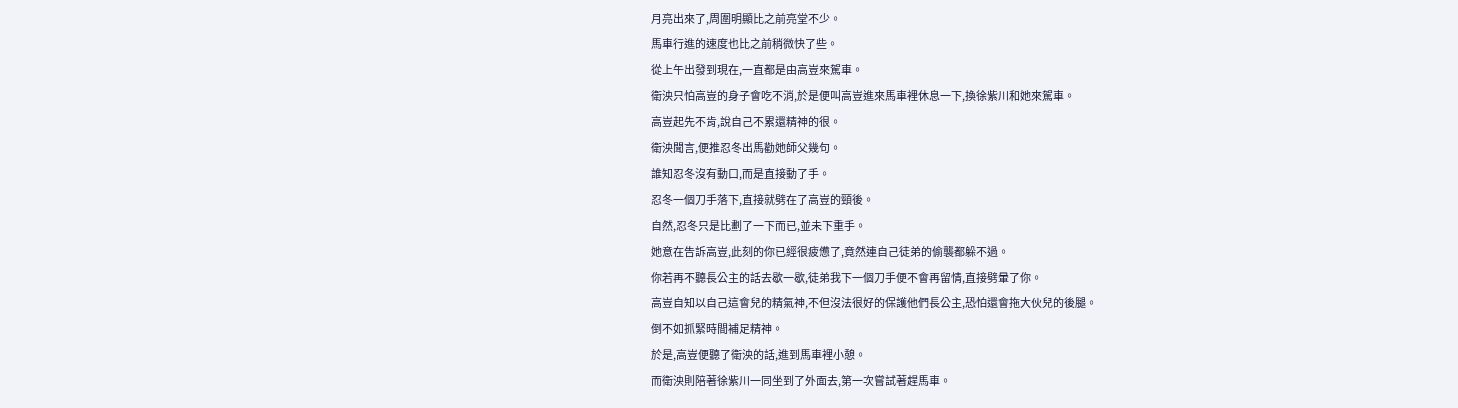月亮出來了,周圍明顯比之前亮堂不少。
馬車行進的速度也比之前稍微快了些。
從上午出發到現在,一直都是由高豈來駕車。
衛泱只怕高豈的身子會吃不消,於是便叫高豈進來馬車裡休息一下,換徐紫川和她來駕車。
高豈起先不肯,說自己不累還精神的很。
衛泱聞言,便推忍冬出馬勸她師父幾句。
誰知忍冬沒有動口,而是直接動了手。
忍冬一個刀手落下,直接就劈在了高豈的頸後。
自然,忍冬只是比劃了一下而已,並未下重手。
她意在告訴高豈,此刻的你已經很疲憊了,竟然連自己徒弟的偷襲都躲不過。
你若再不聽長公主的話去歇一歇,徒弟我下一個刀手便不會再留情,直接劈暈了你。
高豈自知以自己這會兒的精氣神,不但沒法很好的保護他們長公主,恐怕還會拖大伙兒的後腿。
倒不如抓緊時間補足精神。
於是,高豈便聽了衛泱的話,進到馬車裡小憩。
而衛泱則陪著徐紫川一同坐到了外面去,第一次嘗試著趕馬車。